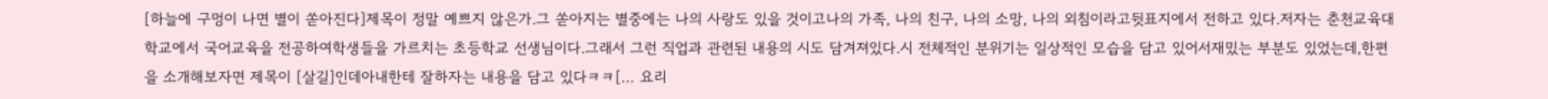[하늘에 구멍이 나면 별이 쏟아진다]제목이 정말 예쁘지 않은가.그 쏟아지는 별중에는 나의 사랑도 있을 것이고나의 가족, 나의 친구, 나의 소망, 나의 외침이라고뒷표지에서 전하고 있다.저자는 춘천교육대학교에서 국어교육을 전공하여학생들을 가르치는 초등학교 선생님이다.그래서 그런 직업과 관련된 내용의 시도 담겨져있다.시 전체적인 분위기는 일상적인 모습을 담고 있어서재밌는 부분도 있었는데,한편을 소개해보자면 제목이 [살길]인데아내한테 잘하자는 내용을 담고 있다ㅋㅋ[… 요리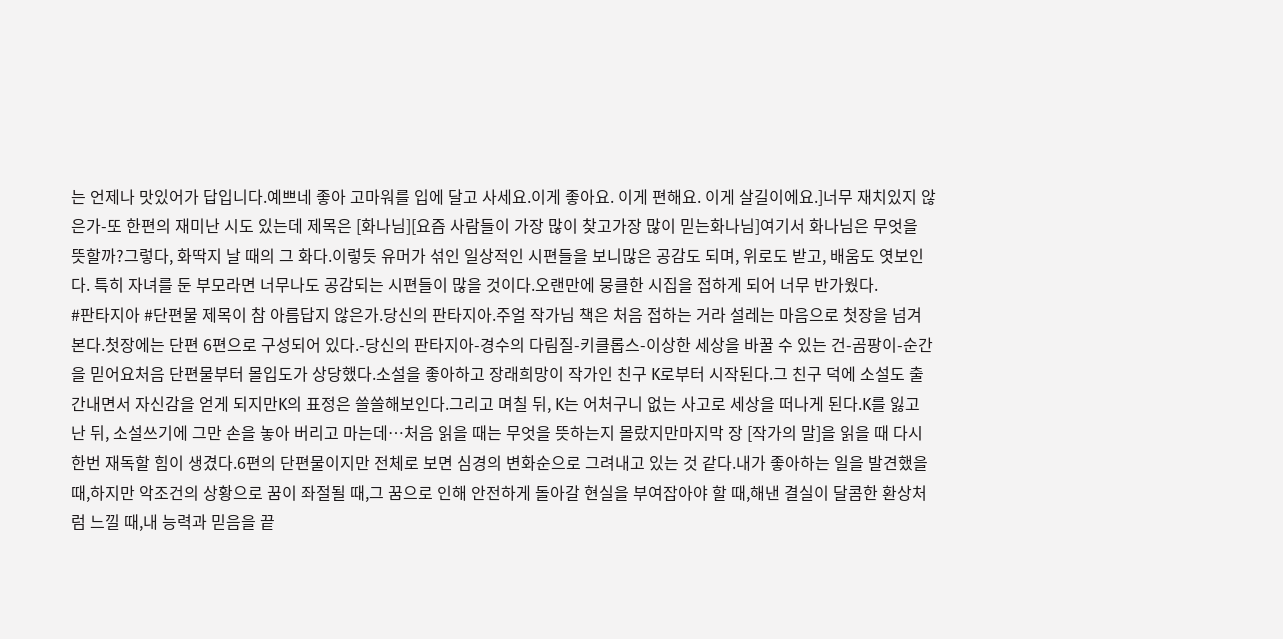는 언제나 맛있어가 답입니다.예쁘네 좋아 고마워를 입에 달고 사세요.이게 좋아요. 이게 편해요. 이게 살길이에요.]너무 재치있지 않은가-또 한편의 재미난 시도 있는데 제목은 [화나님][요즘 사람들이 가장 많이 찾고가장 많이 믿는화나님]여기서 화나님은 무엇을 뜻할까?그렇다, 화딱지 날 때의 그 화다.이렇듯 유머가 섞인 일상적인 시편들을 보니많은 공감도 되며, 위로도 받고, 배움도 엿보인다. 특히 자녀를 둔 부모라면 너무나도 공감되는 시편들이 많을 것이다.오랜만에 뭉클한 시집을 접하게 되어 너무 반가웠다.
#판타지아 #단편물 제목이 참 아름답지 않은가.당신의 판타지아.주얼 작가님 책은 처음 접하는 거라 설레는 마음으로 첫장을 넘겨본다.첫장에는 단편 6편으로 구성되어 있다.-당신의 판타지아-경수의 다림질-키클롭스-이상한 세상을 바꿀 수 있는 건-곰팡이-순간을 믿어요처음 단편물부터 몰입도가 상당했다.소설을 좋아하고 장래희망이 작가인 친구 K로부터 시작된다.그 친구 덕에 소설도 출간내면서 자신감을 얻게 되지만K의 표정은 쓸쓸해보인다.그리고 며칠 뒤, K는 어처구니 없는 사고로 세상을 떠나게 된다.K를 잃고 난 뒤, 소설쓰기에 그만 손을 놓아 버리고 마는데…처음 읽을 때는 무엇을 뜻하는지 몰랐지만마지막 장 [작가의 말]을 읽을 때 다시 한번 재독할 힘이 생겼다.6편의 단편물이지만 전체로 보면 심경의 변화순으로 그려내고 있는 것 같다.내가 좋아하는 일을 발견했을 때,하지만 악조건의 상황으로 꿈이 좌절될 때,그 꿈으로 인해 안전하게 돌아갈 현실을 부여잡아야 할 때,해낸 결실이 달콤한 환상처럼 느낄 때,내 능력과 믿음을 끝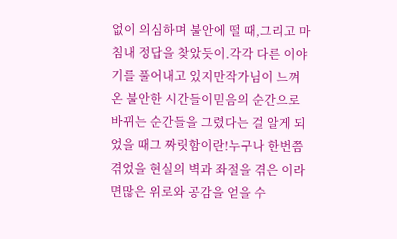없이 의심하며 불안에 떨 때,그리고 마침내 정답을 찾았듯이.각각 다른 이야기를 풀어내고 있지만작가님이 느껴온 불안한 시간들이믿음의 순간으로 바뀌는 순간들을 그렸다는 걸 알게 되었을 때그 짜릿함이란!누구나 한번쯤 겪었을 현실의 벽과 좌절을 겪은 이라면많은 위로와 공감을 얻을 수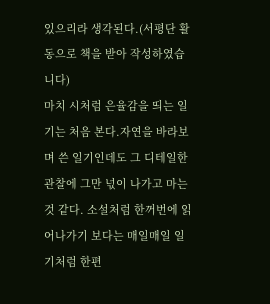있으리라 생각된다.(서평단 활동으로 책을 받아 작성하였습니다)
마치 시처럼 은율감을 띄는 일기는 처음 본다.자연을 바라보며 쓴 일기인데도 그 디테일한 관찰에 그만 넋이 나가고 마는 것 같다. 소설처럼 한꺼번에 읽어나가기 보다는 매일매일 일기처럼 한편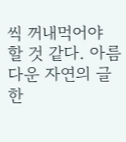씩 꺼내먹어야 할 것 같다. 아름다운 자연의 글 한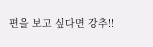편을 보고 싶다면 강추!!